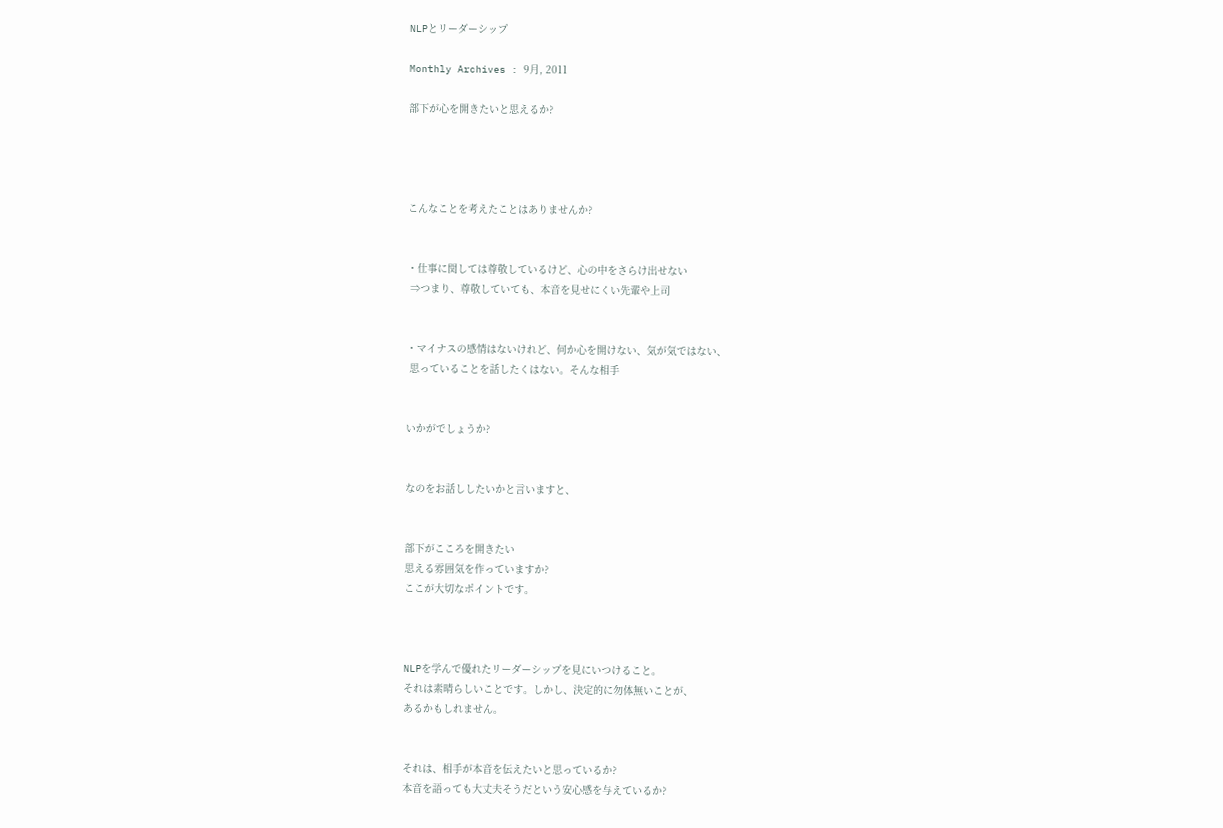NLPとリーダーシップ

Monthly Archives : 9月, 2011

部下が心を開きたいと思えるか?




こんなことを考えたことはありませんか?


・仕事に関しては尊敬しているけど、心の中をさらけ出せない
 ⇒つまり、尊敬していても、本音を見せにくい先輩や上司


・マイナスの感情はないけれど、何か心を開けない、気が気ではない、
 思っていることを話したくはない。そんな相手


いかがでしょうか?


なのをお話ししたいかと言いますと、


部下がこころを開きたい
思える雰囲気を作っていますか?
ここが大切なポイントです。



NLPを学んで優れたリーダーシップを見にいつけること。
それは素晴らしいことです。しかし、決定的に勿体無いことが、
あるかもしれません。


それは、相手が本音を伝えたいと思っているか?
本音を語っても大丈夫そうだという安心感を与えているか?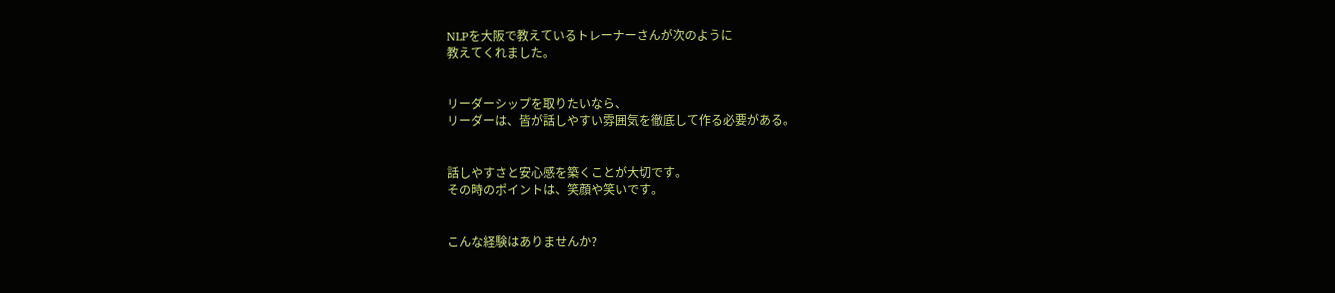NLPを大阪で教えているトレーナーさんが次のように
教えてくれました。


リーダーシップを取りたいなら、
リーダーは、皆が話しやすい雰囲気を徹底して作る必要がある。


話しやすさと安心感を築くことが大切です。
その時のポイントは、笑顔や笑いです。


こんな経験はありませんか?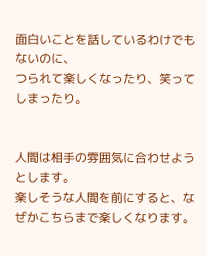面白いことを話しているわけでもないのに、
つられて楽しくなったり、笑ってしまったり。


人間は相手の雰囲気に合わせようとします。
楽しそうな人間を前にすると、なぜかこちらまで楽しくなります。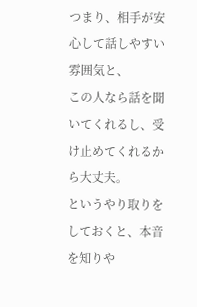つまり、相手が安心して話しやすい雰囲気と、
この人なら話を聞いてくれるし、受け止めてくれるから大丈夫。
というやり取りをしておくと、本音を知りや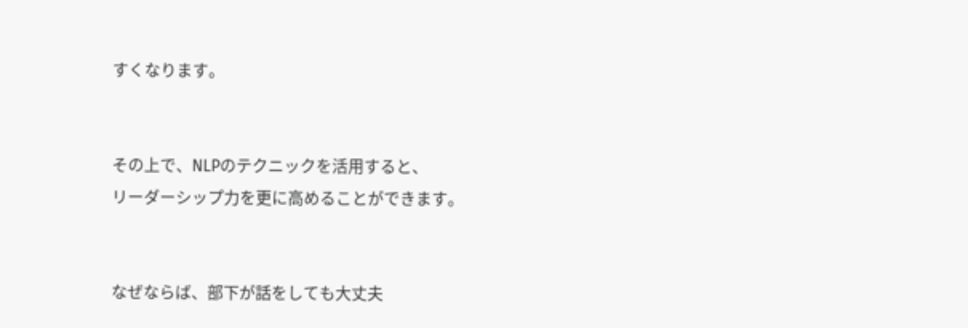すくなります。


その上で、NLPのテクニックを活用すると、
リーダーシップ力を更に高めることができます。


なぜならば、部下が話をしても大丈夫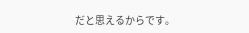だと思えるからです。